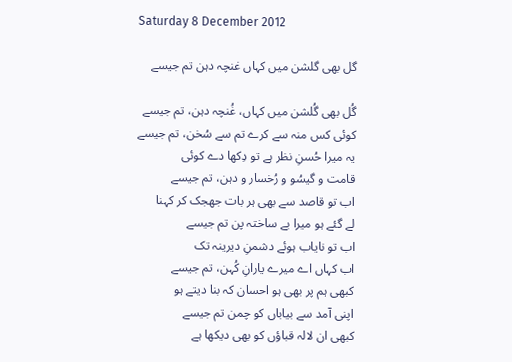Saturday 8 December 2012

گل بھی گلشن میں کہاں غنچہ دہن تم جیسے

گُل بھی گُلشن میں کہاں، غُنچہ دہن، تم جیسے
کوئی کس منہ سے کرے تم سے سُخن، تم جیسے
یہ میرا حُسنِ نظر ہے تو دِکھا دے کوئی
قامت و گیسُو و رُخسار و دہن، تم جیسے
اب تو قاصد سے بھی ہر بات جھجک کر کہنا
لے گئے ہو میرا بے ساختہ پن تم جیسے
اب تو نایاب ہوئے دشمنِ دیرینہ تک
اب کہاں اے میرے یارانِ کُہن، تم جیسے
کبھی ہم پر بھی ہو احسان کہ بنا دیتے ہو
اپنی آمد سے بیاباں کو چمن تم جیسے
کبھی ان لالہ قباؤں کو بھی دیکھا ہے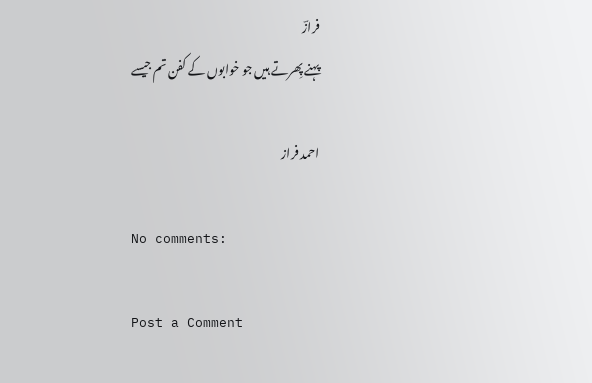فرازؔ
پہنے پِھرتے ہیں جو خوابوں کے کفن تم جیسے

احمد فراز

No comments:

Post a Comment